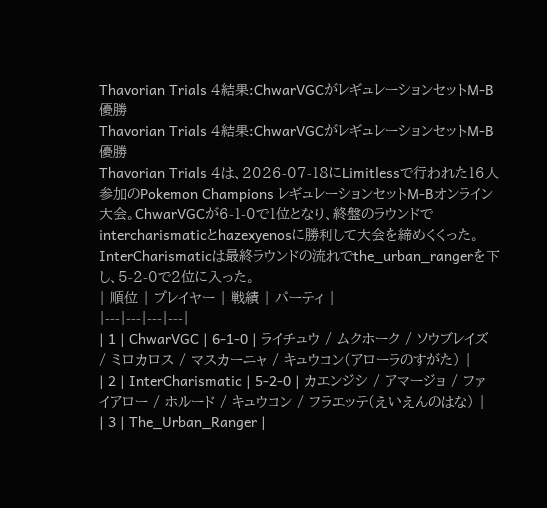Thavorian Trials 4結果:ChwarVGCがレギュレーションセットM-B優勝
Thavorian Trials 4結果:ChwarVGCがレギュレーションセットM-B優勝
Thavorian Trials 4は、2026-07-18にLimitlessで行われた16人参加のPokemon Champions レギュレーションセットM-Bオンライン大会。ChwarVGCが6-1-0で1位となり、終盤のラウンドでintercharismaticとhazexyenosに勝利して大会を締めくくった。InterCharismaticは最終ラウンドの流れでthe_urban_rangerを下し、5-2-0で2位に入った。
| 順位 | プレイヤー | 戦績 | パーティ |
|---|---|---|---|
| 1 | ChwarVGC | 6-1-0 | ライチュウ / ムクホーク / ソウブレイズ / ミロカロス / マスカーニャ / キュウコン(アローラのすがた) |
| 2 | InterCharismatic | 5-2-0 | カエンジシ / アマージョ / ファイアロー / ホルード / キュウコン / フラエッテ(えいえんのはな) |
| 3 | The_Urban_Ranger |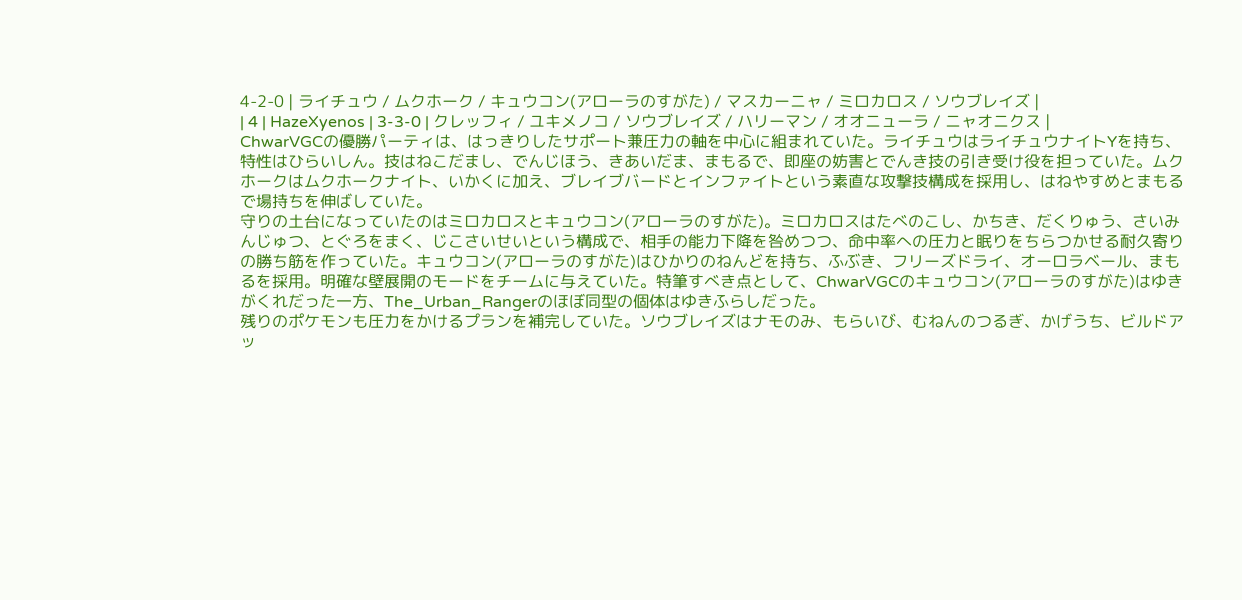4-2-0 | ライチュウ / ムクホーク / キュウコン(アローラのすがた) / マスカーニャ / ミロカロス / ソウブレイズ |
| 4 | HazeXyenos | 3-3-0 | クレッフィ / ユキメノコ / ソウブレイズ / ハリーマン / オオニューラ / ニャオニクス |
ChwarVGCの優勝パーティは、はっきりしたサポート兼圧力の軸を中心に組まれていた。ライチュウはライチュウナイトYを持ち、特性はひらいしん。技はねこだまし、でんじほう、きあいだま、まもるで、即座の妨害とでんき技の引き受け役を担っていた。ムクホークはムクホークナイト、いかくに加え、ブレイブバードとインファイトという素直な攻撃技構成を採用し、はねやすめとまもるで場持ちを伸ばしていた。
守りの土台になっていたのはミロカロスとキュウコン(アローラのすがた)。ミロカロスはたべのこし、かちき、だくりゅう、さいみんじゅつ、とぐろをまく、じこさいせいという構成で、相手の能力下降を咎めつつ、命中率への圧力と眠りをちらつかせる耐久寄りの勝ち筋を作っていた。キュウコン(アローラのすがた)はひかりのねんどを持ち、ふぶき、フリーズドライ、オーロラベール、まもるを採用。明確な壁展開のモードをチームに与えていた。特筆すべき点として、ChwarVGCのキュウコン(アローラのすがた)はゆきがくれだった一方、The_Urban_Rangerのほぼ同型の個体はゆきふらしだった。
残りのポケモンも圧力をかけるプランを補完していた。ソウブレイズはナモのみ、もらいび、むねんのつるぎ、かげうち、ビルドアッ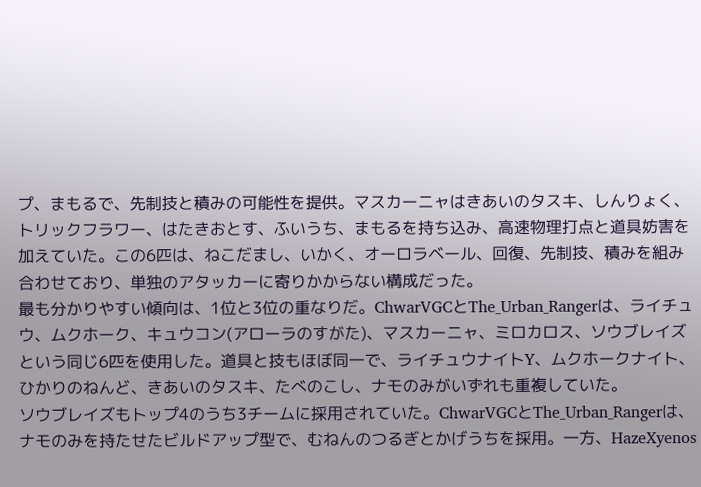プ、まもるで、先制技と積みの可能性を提供。マスカーニャはきあいのタスキ、しんりょく、トリックフラワー、はたきおとす、ふいうち、まもるを持ち込み、高速物理打点と道具妨害を加えていた。この6匹は、ねこだまし、いかく、オーロラベール、回復、先制技、積みを組み合わせており、単独のアタッカーに寄りかからない構成だった。
最も分かりやすい傾向は、1位と3位の重なりだ。ChwarVGCとThe_Urban_Rangerは、ライチュウ、ムクホーク、キュウコン(アローラのすがた)、マスカーニャ、ミロカロス、ソウブレイズという同じ6匹を使用した。道具と技もほぼ同一で、ライチュウナイトY、ムクホークナイト、ひかりのねんど、きあいのタスキ、たべのこし、ナモのみがいずれも重複していた。
ソウブレイズもトップ4のうち3チームに採用されていた。ChwarVGCとThe_Urban_Rangerは、ナモのみを持たせたビルドアップ型で、むねんのつるぎとかげうちを採用。一方、HazeXyenos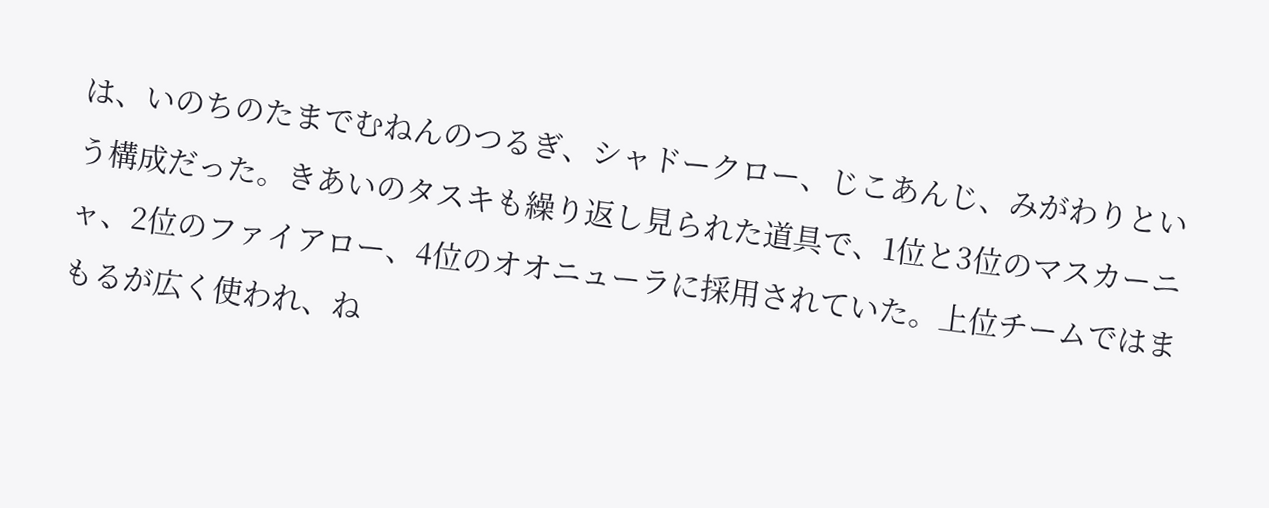は、いのちのたまでむねんのつるぎ、シャドークロー、じこあんじ、みがわりという構成だった。きあいのタスキも繰り返し見られた道具で、1位と3位のマスカーニャ、2位のファイアロー、4位のオオニューラに採用されていた。上位チームではまもるが広く使われ、ね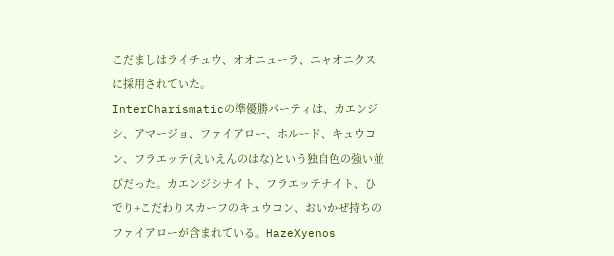こだましはライチュウ、オオニューラ、ニャオニクスに採用されていた。
InterCharismaticの準優勝パーティは、カエンジシ、アマージョ、ファイアロー、ホルード、キュウコン、フラエッテ(えいえんのはな)という独自色の強い並びだった。カエンジシナイト、フラエッテナイト、ひでり+こだわりスカーフのキュウコン、おいかぜ持ちのファイアローが含まれている。HazeXyenos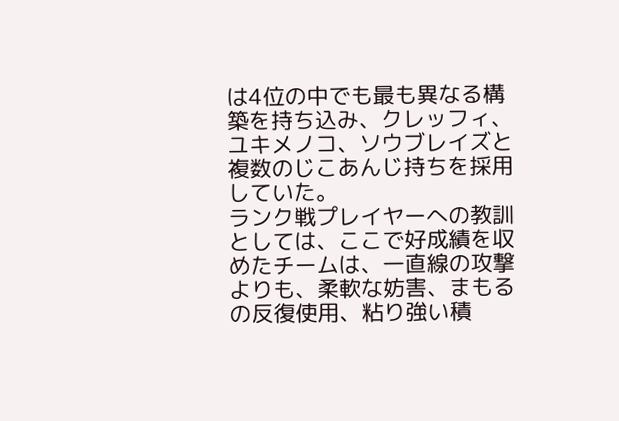は4位の中でも最も異なる構築を持ち込み、クレッフィ、ユキメノコ、ソウブレイズと複数のじこあんじ持ちを採用していた。
ランク戦プレイヤーへの教訓としては、ここで好成績を収めたチームは、一直線の攻撃よりも、柔軟な妨害、まもるの反復使用、粘り強い積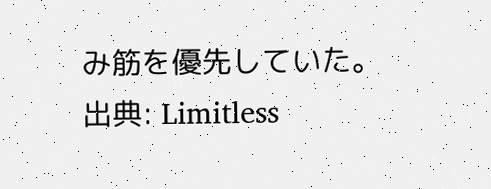み筋を優先していた。
出典: Limitless